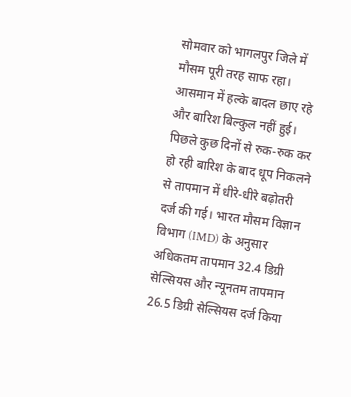सोमवार को भागलपुर जिले में मौसम पूरी तरह साफ रहा। आसमान में हल्के बादल छाए रहे और बारिश बिल्कुल नहीं हुई। पिछले कुछ दिनों से रुक-रुक कर हो रही बारिश के बाद धूप निकलने से तापमान में धीरे-धीरे बढ़ोतरी दर्ज की गई। भारत मौसम विज्ञान विभाग (IMD) के अनुसार अधिकतम तापमान 32.4 डिग्री सेल्सियस और न्यूनतम तापमान 26.5 डिग्री सेल्सियस दर्ज किया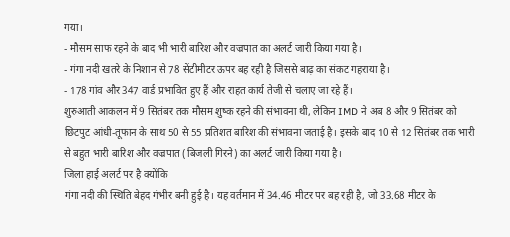गया।
- मौसम साफ रहने के बाद भी भारी बारिश और वज्रपात का अलर्ट जारी किया गया है।
- गंगा नदी खतरे के निशान से 78 सेंटीमीटर ऊपर बह रही है जिससे बाढ़ का संकट गहराया है।
- 178 गांव और 347 वार्ड प्रभावित हुए हैं और राहत कार्य तेजी से चलाए जा रहे हैं।
शुरुआती आकलन में 9 सितंबर तक मौसम शुष्क रहने की संभावना थी, लेकिन IMD ने अब 8 और 9 सितंबर को छिटपुट आंधी-तूफान के साथ 50 से 55 प्रतिशत बारिश की संभावना जताई है। इसके बाद 10 से 12 सितंबर तक भारी से बहुत भारी बारिश और वज्रपात (बिजली गिरने) का अलर्ट जारी किया गया है।
जिला हाई अलर्ट पर है क्योंकि
गंगा नदी की स्थिति बेहद गंभीर बनी हुई है। यह वर्तमान में 34.46 मीटर पर बह रही है, जो 33.68 मीटर के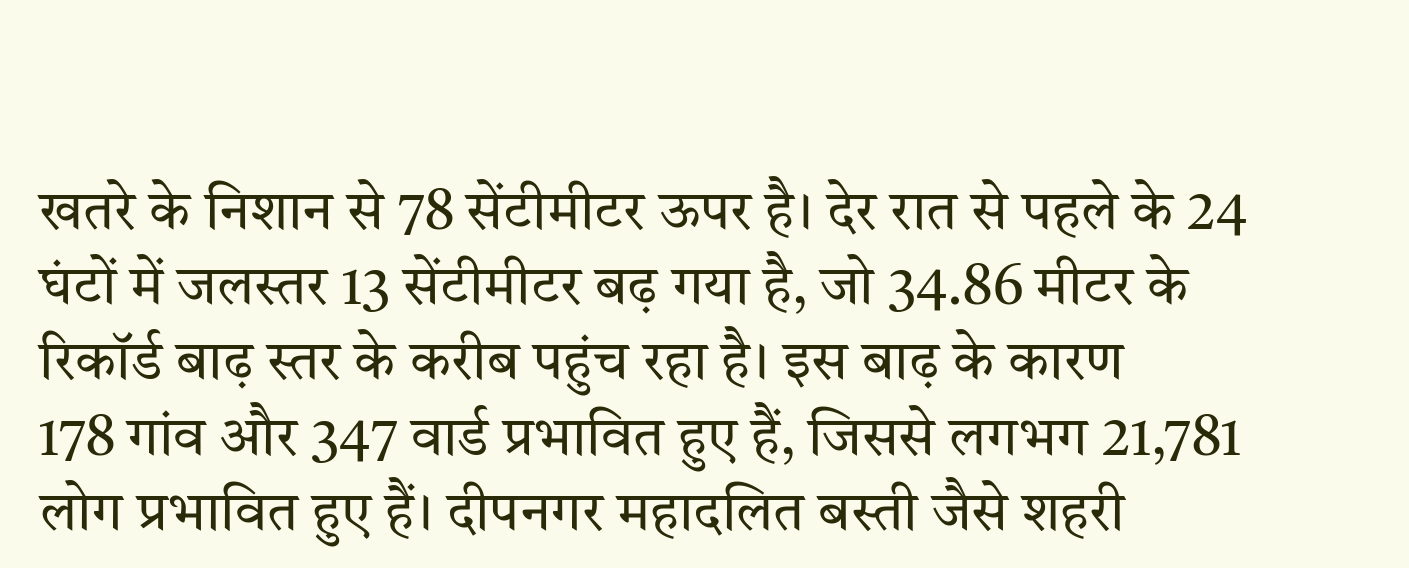खतरे के निशान से 78 सेंटीमीटर ऊपर है। देर रात से पहले के 24 घंटों में जलस्तर 13 सेंटीमीटर बढ़ गया है, जो 34.86 मीटर के रिकॉर्ड बाढ़ स्तर के करीब पहुंच रहा है। इस बाढ़ के कारण
178 गांव और 347 वार्ड प्रभावित हुए हैं, जिससे लगभग 21,781 लोग प्रभावित हुए हैं। दीपनगर महादलित बस्ती जैसे शहरी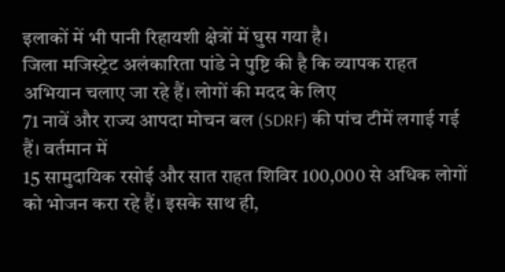इलाकों में भी पानी रिहायशी क्षेत्रों में घुस गया है।
जिला मजिस्ट्रेट अलंकारिता पांडे ने पुष्टि की है कि व्यापक राहत अभियान चलाए जा रहे हैं। लोगों की मदद के लिए
71 नावें और राज्य आपदा मोचन बल (SDRF) की पांच टीमें लगाई गई हैं। वर्तमान में
15 सामुदायिक रसोई और सात राहत शिविर 100,000 से अधिक लोगों को भोजन करा रहे हैं। इसके साथ ही,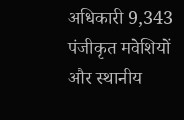अधिकारी 9,343 पंजीकृत मवेशियों और स्थानीय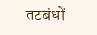तटबंधों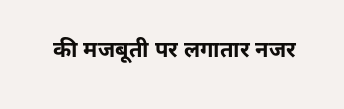की मजबूती पर लगातार नजर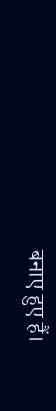बनाए हुए हैं।